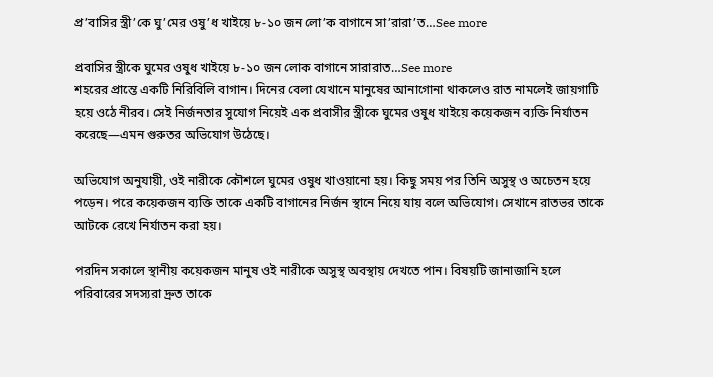প্র’বাসির স্ত্রী’কে ঘু’মের ওষু’ধ খাইয়ে ৮-১০ জন লো’ক বাগানে সা’রারা’ত…See more

প্রবাসির স্ত্রীকে ঘুমের ওষুধ খাইয়ে ৮-১০ জন লোক বাগানে সারারাত…See more
শহরের প্রান্তে একটি নিরিবিলি বাগান। দিনের বেলা যেখানে মানুষের আনাগোনা থাকলেও রাত নামলেই জায়গাটি হয়ে ওঠে নীরব। সেই নির্জনতার সুযোগ নিয়েই এক প্রবাসীর স্ত্রীকে ঘুমের ওষুধ খাইয়ে কয়েকজন ব্যক্তি নির্যাতন করেছে—এমন গুরুতর অভিযোগ উঠেছে।

অভিযোগ অনুযায়ী, ওই নারীকে কৌশলে ঘুমের ওষুধ খাওয়ানো হয়। কিছু সময় পর তিনি অসুস্থ ও অচেতন হয়ে পড়েন। পরে কয়েকজন ব্যক্তি তাকে একটি বাগানের নির্জন স্থানে নিয়ে যায় বলে অভিযোগ। সেখানে রাতভর তাকে আটকে রেখে নির্যাতন করা হয়।

পরদিন সকালে স্থানীয় কয়েকজন মানুষ ওই নারীকে অসুস্থ অবস্থায় দেখতে পান। বিষয়টি জানাজানি হলে পরিবারের সদস্যরা দ্রুত তাকে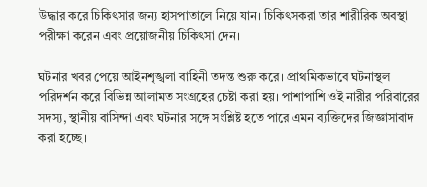উদ্ধার করে চিকিৎসার জন্য হাসপাতালে নিয়ে যান। চিকিৎসকরা তার শারীরিক অবস্থা পরীক্ষা করেন এবং প্রয়োজনীয় চিকিৎসা দেন।

ঘটনার খবর পেয়ে আইনশৃঙ্খলা বাহিনী তদন্ত শুরু করে। প্রাথমিকভাবে ঘটনাস্থল পরিদর্শন করে বিভিন্ন আলামত সংগ্রহের চেষ্টা করা হয়। পাশাপাশি ওই নারীর পরিবারের সদস্য, স্থানীয় বাসিন্দা এবং ঘটনার সঙ্গে সংশ্লিষ্ট হতে পারে এমন ব্যক্তিদের জিজ্ঞাসাবাদ করা হচ্ছে।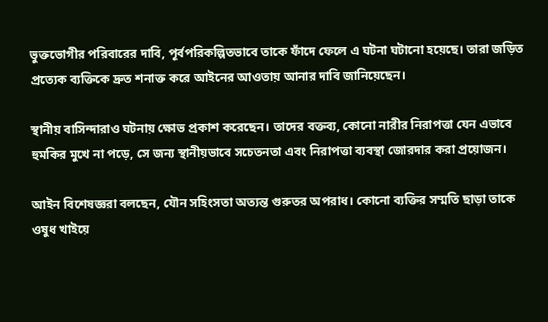ভুক্তভোগীর পরিবারের দাবি, পূর্বপরিকল্পিতভাবে তাকে ফাঁদে ফেলে এ ঘটনা ঘটানো হয়েছে। তারা জড়িত প্রত্যেক ব্যক্তিকে দ্রুত শনাক্ত করে আইনের আওতায় আনার দাবি জানিয়েছেন।

স্থানীয় বাসিন্দারাও ঘটনায় ক্ষোভ প্রকাশ করেছেন। তাদের বক্তব্য, কোনো নারীর নিরাপত্তা যেন এভাবে হুমকির মুখে না পড়ে, সে জন্য স্থানীয়ভাবে সচেতনতা এবং নিরাপত্তা ব্যবস্থা জোরদার করা প্রয়োজন।

আইন বিশেষজ্ঞরা বলছেন, যৌন সহিংসতা অত্যন্ত গুরুতর অপরাধ। কোনো ব্যক্তির সম্মতি ছাড়া তাকে ওষুধ খাইয়ে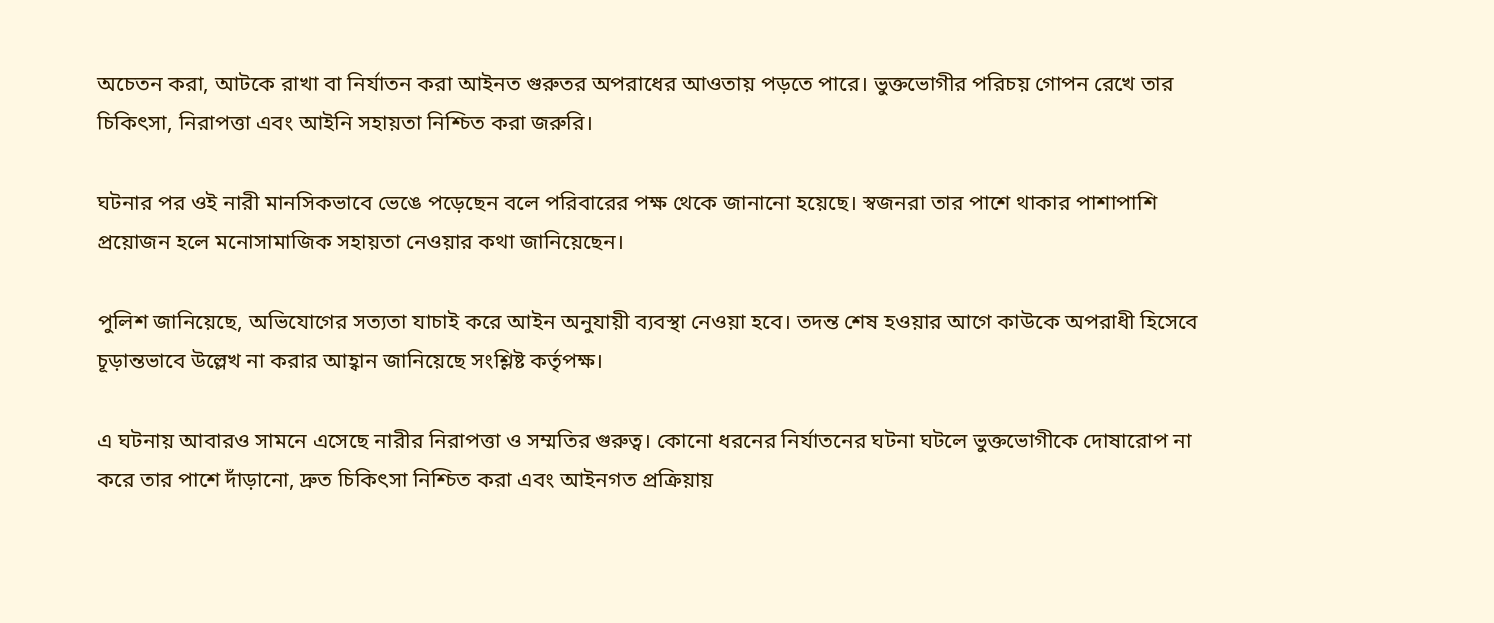অচেতন করা, আটকে রাখা বা নির্যাতন করা আইনত গুরুতর অপরাধের আওতায় পড়তে পারে। ভুক্তভোগীর পরিচয় গোপন রেখে তার চিকিৎসা, নিরাপত্তা এবং আইনি সহায়তা নিশ্চিত করা জরুরি।

ঘটনার পর ওই নারী মানসিকভাবে ভেঙে পড়েছেন বলে পরিবারের পক্ষ থেকে জানানো হয়েছে। স্বজনরা তার পাশে থাকার পাশাপাশি প্রয়োজন হলে মনোসামাজিক সহায়তা নেওয়ার কথা জানিয়েছেন।

পুলিশ জানিয়েছে, অভিযোগের সত্যতা যাচাই করে আইন অনুযায়ী ব্যবস্থা নেওয়া হবে। তদন্ত শেষ হওয়ার আগে কাউকে অপরাধী হিসেবে চূড়ান্তভাবে উল্লেখ না করার আহ্বান জানিয়েছে সংশ্লিষ্ট কর্তৃপক্ষ।

এ ঘটনায় আবারও সামনে এসেছে নারীর নিরাপত্তা ও সম্মতির গুরুত্ব। কোনো ধরনের নির্যাতনের ঘটনা ঘটলে ভুক্তভোগীকে দোষারোপ না করে তার পাশে দাঁড়ানো, দ্রুত চিকিৎসা নিশ্চিত করা এবং আইনগত প্রক্রিয়ায়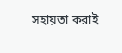সহায়তা করাই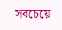সবচেয়ে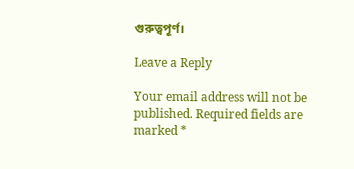গুরুত্বপূর্ণ।

Leave a Reply

Your email address will not be published. Required fields are marked *